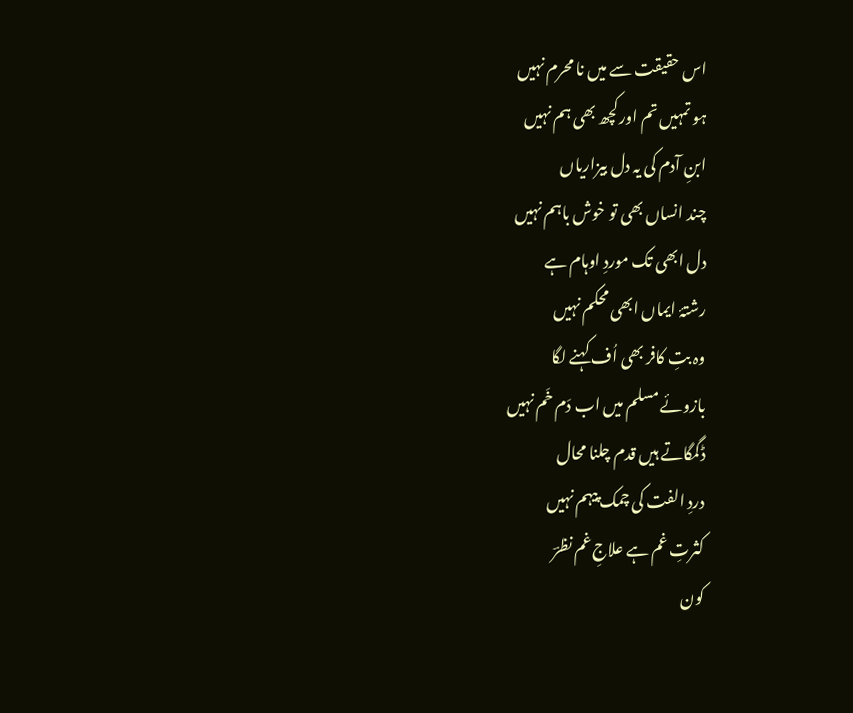اس حقیقت سے میں نا محرم نہیں
ہو تمہیں تم اور کچھ بھی ہم نہیں
ابنِ آدم کی یہ دل بیزاریاں
چند انساں بھی تو خوش باہم نہیں
دل ابھی تک موردِ اوہام ہے
رشتۂ ایماں ابھی محکم نہیں
وہ بتِ کافر بھی اُف کہنے لگا
بازوئے مسلم میں اب دَم خَم نہیں
ڈگمگاتے ہیں قدم چلنا محال
دردِ الفت کی چمک پیہم نہیں
کثرتِ غم ہے علاجِ غم نظرؔ
کون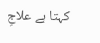کہتا ہے علاجِ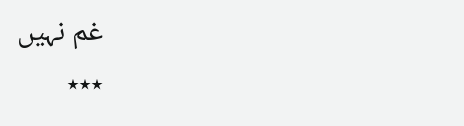غم نہیں
٭٭٭